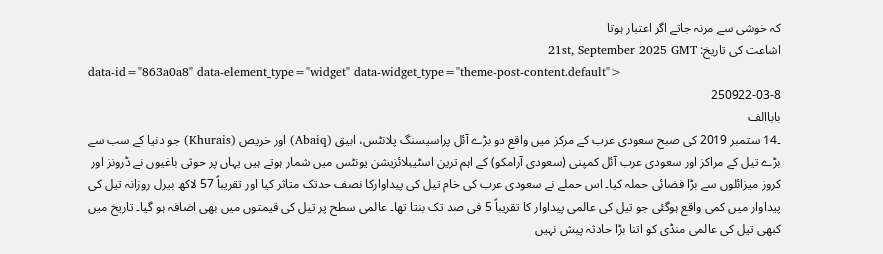کہ خوشی سے مرنہ جاتے اگر اعتبار ہوتا
اشاعت کی تاریخ: 21st, September 2025 GMT
data-id="863a0a8" data-element_type="widget" data-widget_type="theme-post-content.default">
250922-03-8
باباالف
۔14 ستمبر 2019 کی صبح سعودی عرب کے مرکز میں واقع دو بڑے آئل پراسیسنگ پلانٹس، ابیق (Abaiq) اور خریص (Khurais) جو دنیا کے سب سے بڑے تیل کے مراکز اور سعودی عرب آئل کمپنی (سعودی آرامکو) کے اہم ترین اسٹیبلائزیشن یونٹس میں شمار ہوتے ہیں یہاں پر حوثی باغیوں نے ڈرونز اور کروز میزائلوں سے بڑا فضائی حملہ کیا۔ اس حملے نے سعودی عرب کی خام تیل کی پیداوارکا نصف حدتک متاثر کیا اور تقریباً 57 لاکھ بیرل روزانہ تیل کی پیداوار میں کمی واقع ہوگئی جو تیل کی عالمی پیداوار کا تقریباً 5 فی صد تک بنتا تھا۔ عالمی سطح پر تیل کی قیمتوں میں بھی اضافہ ہو گیا۔ تاریخ میں کبھی تیل کی عالمی منڈی کو اتنا بڑا حادثہ پیش نہیں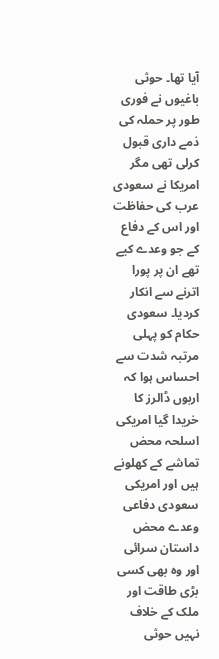آیا تھا۔ حوثی باغیوں نے فوری طور پر حملہ کی ذمے داری قبول کرلی تھی مگر امریکا نے سعودی عرب کی حفاظت اور اس کے دفاع کے جو وعدے کیے تھے ان پر پورا اترنے سے انکار کردیا۔ سعودی حکام کو پہلی مرتبہ شدت سے احساس ہوا کہ اربوں ڈالرز کا خریدا گیا امریکی اسلحہ محض تماشے کے کھلونے ہیں اور امریکی سعودی دفاعی وعدے محض داستان سرائی اور وہ بھی کسی بڑی طاقت اور ملک کے خلاف نہیں حوثی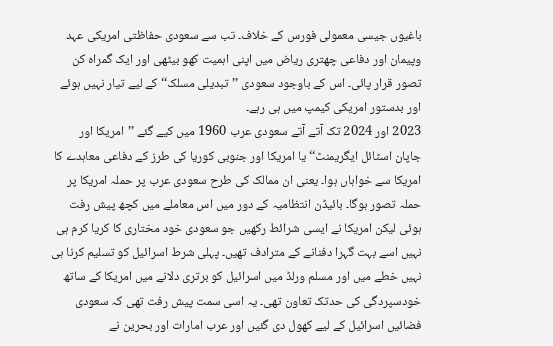باغیوں جیسی معمولی فورس کے خلاف۔ تب سے سعودی حفاظتی امریکی عہد وپیمان اور دفاعی چھتری ریاض میں اپنی اہمیت کھو بیٹھی اور ایک گمراہ کن تصور قرار پائی۔ اس کے باوجود سعودی ’’تبدیلی مسلک‘‘ کے لیے تیار نہیں ہوئے اور بدستور امریکی کیمپ میں ہی رہے۔
2023 اور 2024 تک آتے آتے سعودی عرب 1960 میں کیے گئے ’’امریکا اور جاپان اسٹائل ایگریمنٹ‘‘ یا امریکا اور جنوبی کوریا کی طرز کے دفاعی معاہدے کا امریکا سے خواہاں ہوا۔ یعنی ان ممالک کی طرح سعودی عرب پر حملہ امریکا پر حملہ تصور ہوگا۔ بائیڈن انتظامیہ کے دور میں اس معاملے میں کچھ پیش رفت ہوئی لیکن امریکا نے ایسی شرائط رکھیں جو سعودی خود مختاری کا کریا کرم ہی نہیں اسے بہت گہرا دفنانے کے مترادف تھیں۔ پہلی شرط اسرائیل کو تسلیم کرنا ہی نہیں خطے میں اور مسلم ورلڈ میں اسرائیل کو برتری دلانے میں امریکا کے ساتھ خودسپردگی کی حدتک تعاون تھی۔ یہ اسی سمت پیش رفت تھی کہ سعودی فضائیں اسرائیل کے لیے کھول دی گئیں اور عرب امارات اور بحرین نے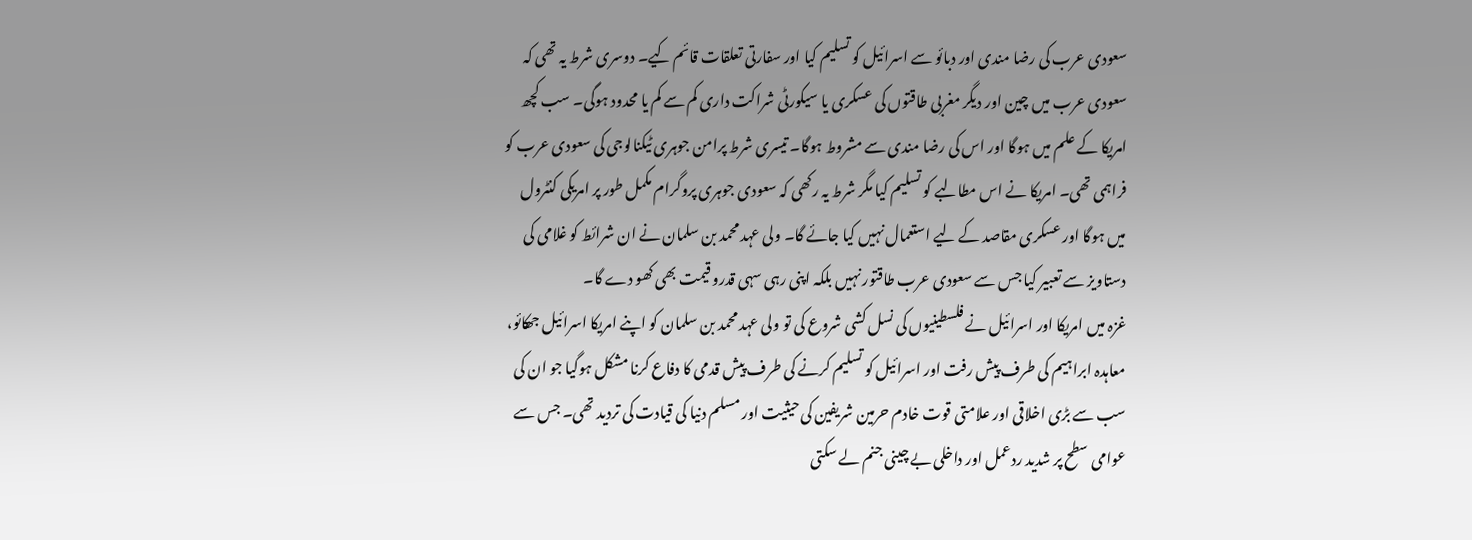سعودی عرب کی رضا مندی اور دبائو سے اسرائیل کو تسلیم کیا اور سفارتی تعلقات قائم کیے۔ دوسری شرط یہ تھی کہ سعودی عرب میں چین اور دیگر مغربی طاقتوں کی عسکری یا سیکورٹی شراکت داری کم سے کم یا محدود ہوگی۔ سب کچھ امریکا کے علم میں ہوگا اور اس کی رضا مندی سے مشروط ہوگا۔ تیسری شرط پرامن جوہری ٹیکنالوجی کی سعودی عرب کو فراہمی تھی۔ امریکا نے اس مطالبے کو تسلیم کیا مگر شرط یہ رکھی کہ سعودی جوہری پروگرام مکمل طور پر امریکی کنٹرول میں ہوگا اور عسکری مقاصد کے لیے استعمال نہیں کیا جائے گا۔ ولی عہد محمد بن سلمان نے ان شرائط کو غلامی کی دستاویز سے تعبیر کیا جس سے سعودی عرب طاقتور نہیں بلکہ اپنی رہی سہی قدرو قیمت بھی کھو دے گا۔
غزہ میں امریکا اور اسرائیل نے فلسطینیوں کی نسل کشی شروع کی تو ولی عہد محمد بن سلمان کو اپنے امریکا اسرائیل جھکائو، معاہدہ ابراہیم کی طرف پیش رفت اور اسرائیل کو تسلیم کرنے کی طرف پیش قدمی کا دفاع کرنا مشکل ہوگیا جو ان کی سب سے بڑی اخلاقی اور علامتی قوت خادم حرمین شریفین کی حیثیت اور مسلم دنیا کی قیادت کی تردید تھی۔ جس سے عوامی سطح پر شدید ردعمل اور داخلی بے چینی جنم لے سکتی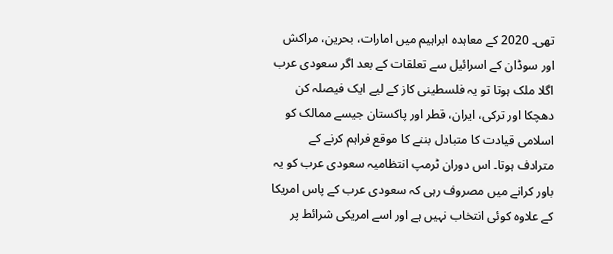تھی۔ 2020 کے معاہدہ ابراہیم میں امارات، بحرین، مراکش اور سوڈان کے اسرائیل سے تعلقات کے بعد اگر سعودی عرب اگلا ملک ہوتا تو یہ فلسطینی کاز کے لیے ایک فیصلہ کن دھچکا اور ترکی، ایران، قطر اور پاکستان جیسے ممالک کو اسلامی قیادت کا متبادل بننے کا موقع فراہم کرنے کے مترادف ہوتا۔ اس دوران ٹرمپ انتظامیہ سعودی عرب کو یہ باور کرانے میں مصروف رہی کہ سعودی عرب کے پاس امریکا کے علاوہ کوئی انتخاب نہیں ہے اور اسے امریکی شرائط پر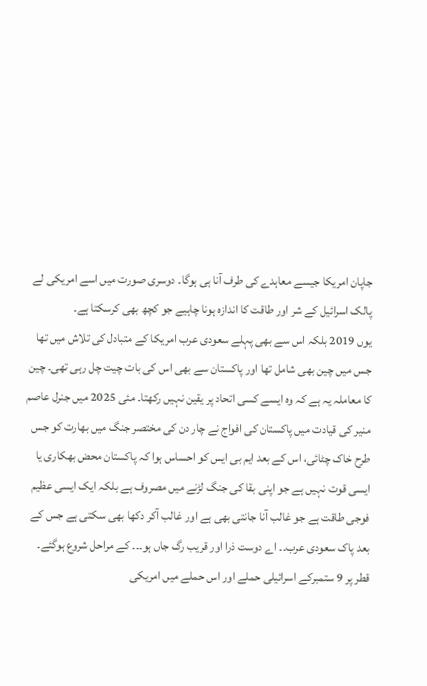جاپان امریکا جیسے معاہدے کی طرف آنا ہی ہوگا۔ دوسری صورت میں اسے امریکی لے پالک اسرائیل کے شر اور طاقت کا اندازہ ہونا چاہیے جو کچھ بھی کرسکتا ہے۔
یوں 2019 بلکہ اس سے بھی پہلے سعودی عرب امریکا کے متبادل کی تلاش میں تھا جس میں چین بھی شامل تھا اور پاکستان سے بھی اس کی بات چیت چل رہی تھی۔ چین کا معاملہ یہ ہے کہ وہ ایسے کسی اتحاد پر یقین نہیں رکھتا۔ مئی 2025 میں جنرل عاصم منیر کی قیادت میں پاکستان کی افواج نے چار دن کی مختصر جنگ میں بھارت کو جس طرح خاک چٹائی، اس کے بعد ایم بی ایس کو احساس ہوا کہ پاکستان محض بھکاری یا ایسی قوت نہیں ہے جو اپنی بقا کی جنگ لڑنے میں مصروف ہے بلکہ ایک ایسی عظیم فوجی طاقت ہے جو غالب آنا جانتی بھی ہے اور غالب آکر دکھا بھی سکتی ہے جس کے بعد پاک سعودی عرب۔۔ اے دوست ذرا اور قریب رگ جاں ہو۔۔۔ کے مراحل شروع ہوگئے۔ قطر پر 9 ستمبرکے اسرائیلی حملے اور اس حملے میں امریکی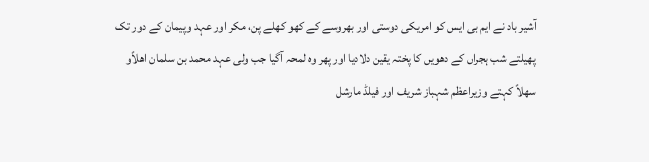آشیر باد نے ایم بی ایس کو امریکی دوستی اور بھروسے کے کھو کھلے پن، مکر اور عہد وپیمان کے دور تک پھیلتے شب ہجراں کے دھویں کا پختہ یقین دلادیا اور پھر وہ لمحہ آگیا جب ولی عہد محمد بن سلمان اھلاًو سھلاً کہتے وزیراعظم شہباز شریف اور فیلڈ مارشل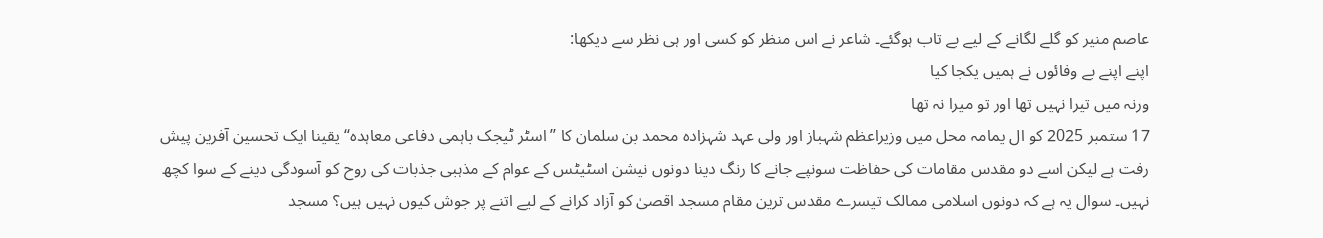عاصم منیر کو گلے لگانے کے لیے بے تاب ہوگئے۔ شاعر نے اس منظر کو کسی اور ہی نظر سے دیکھا:
اپنے اپنے بے وفائوں نے ہمیں یکجا کیا
ورنہ میں تیرا نہیں تھا اور تو میرا نہ تھا
17 ستمبر 2025 کو ال یمامہ محل میں وزیراعظم شہباز اور ولی عہد شہزادہ محمد بن سلمان کا ’’اسٹر ٹیجک باہمی دفاعی معاہدہ‘‘ یقینا ایک تحسین آفرین پیش رفت ہے لیکن اسے دو مقدس مقامات کی حفاظت سونپے جانے کا رنگ دینا دونوں نیشن اسٹیٹس کے عوام کے مذہبی جذبات کی روح کو آسودگی دینے کے سوا کچھ نہیں۔ سوال یہ ہے کہ دونوں اسلامی ممالک تیسرے مقدس ترین مقام مسجد اقصیٰ کو آزاد کرانے کے لیے اتنے پر جوش کیوں نہیں ہیں؟ مسجد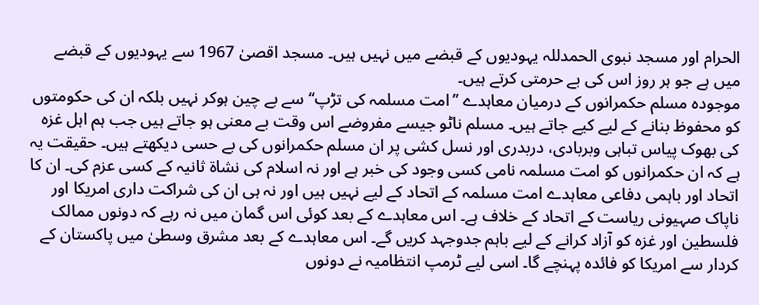الحرام اور مسجد نبوی الحمدللہ یہودیوں کے قبضے میں نہیں ہیں۔ مسجد اقصیٰ 1967 سے یہودیوں کے قبضے میں ہے جو ہر روز اس کی بے حرمتی کرتے ہیں۔
موجودہ مسلم حکمرانوں کے درمیان معاہدے ’’امت مسلمہ کی تڑپ‘‘ سے بے چین ہوکر نہیں بلکہ ان کی حکومتوں کو محفوظ بنانے کے لیے کیے جاتے ہیں۔ مسلم ناٹو جیسے مفروضے اس وقت بے معنی ہو جاتے ہیں جب ہم اہل غزہ کی بھوک پیاس تباہی وبربادی، دربدری اور نسل کشی پر ان مسلم حکمرانوں کی بے حسی دیکھتے ہیں۔ حقیقت یہ ہے کہ ان حکمرانوں کو امت مسلمہ نامی کسی وجود کی خبر ہے اور نہ اسلام کی نشاۃ ثانیہ کے کسی عزم کی۔ ان کا اتحاد اور باہمی دفاعی معاہدے امت مسلمہ کے اتحاد کے لیے نہیں ہیں اور نہ ہی ان کی شراکت داری امریکا اور ناپاک صہیونی ریاست کے اتحاد کے خلاف ہے۔ اس معاہدے کے بعد کوئی اس گمان میں نہ رہے کہ دونوں ممالک فلسطین اور غزہ کو آزاد کرانے کے لیے باہم جدوجہد کریں گے۔ اس معاہدے کے بعد مشرق وسطیٰ میں پاکستان کے کردار سے امریکا کو فائدہ پہنچے گا۔ اسی لیے ٹرمپ انتظامیہ نے دونوں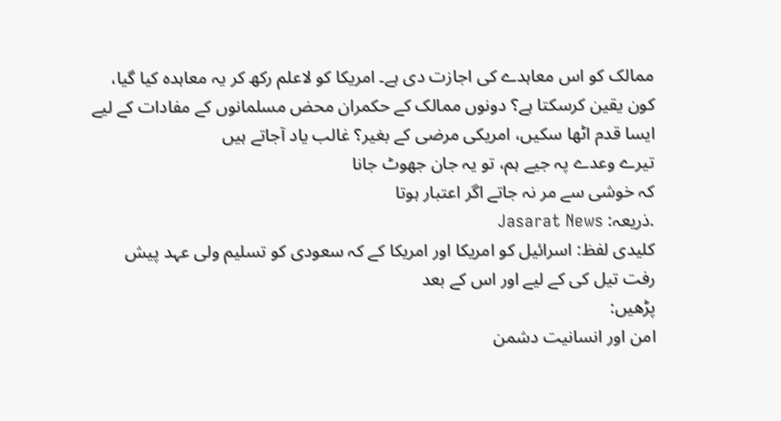ممالک کو اس معاہدے کی اجازت دی ہے۔ امریکا کو لاعلم رکھ کر یہ معاہدہ کیا گیا، کون یقین کرسکتا ہے؟ دونوں ممالک کے حکمران محض مسلمانوں کے مفادات کے لیے ایسا قدم اٹھا سکیں، امریکی مرضی کے بغیر؟ غالب یاد آجاتے ہیں
تیرے وعدے پہ جیے ہم، تو یہ جان جھوٹ جانا
کہ خوشی سے مر نہ جاتے اگر اعتبار ہوتا
.ذریعہ: Jasarat News
کلیدی لفظ: اسرائیل کو امریکا اور امریکا کے کہ سعودی کو تسلیم ولی عہد پیش رفت تیل کی کے لیے اور اس کے بعد
پڑھیں:
امن اور انسانیت دشمن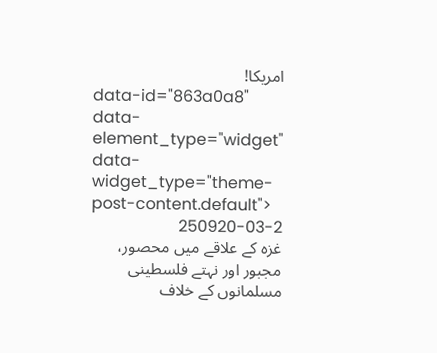امریکا!
data-id="863a0a8" data-element_type="widget" data-widget_type="theme-post-content.default">
250920-03-2
غزہ کے علاقے میں محصور، مجبور اور نہتے فلسطینی مسلمانوں کے خلاف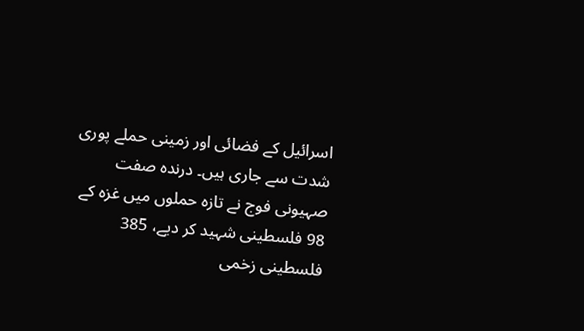اسرائیل کے فضائی اور زمینی حملے پوری شدت سے جاری ہیں۔ درندہ صفت صہیونی فوج نے تازہ حملوں میں غزہ کے 98 فلسطینی شہید کر دیے، 385 فلسطینی زخمی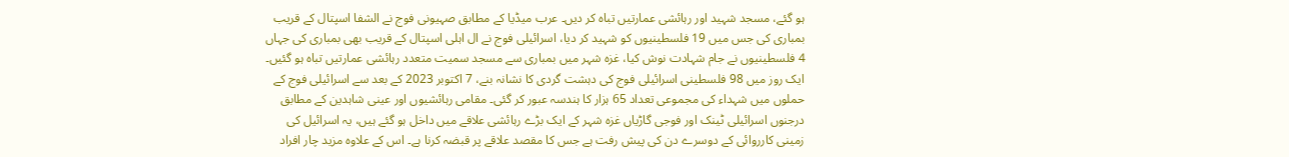ہو گئے، مسجد شہید اور رہائشی عمارتیں تباہ کر دیں۔ عرب میڈیا کے مطابق صہیونی فوج نے الشفا اسپتال کے قریب بمباری کی جس میں 19 فلسطینیوں کو شہید کر دیا، اسرائیلی فوج نے ال اہلی اسپتال کے قریب بھی بمباری کی جہاں 4 فلسطینیوں نے جام شہادت نوش کیا، غزہ شہر میں بمباری سے مسجد سمیت متعدد رہائشی عمارتیں تباہ ہو گئیں۔ ایک روز میں 98 فلسطینی اسرائیلی فوج کی دہشت گردی کا نشانہ بنے، 7 اکتوبر 2023 کے بعد سے اسرائیلی فوج کے حملوں میں شہداء کی مجموعی تعداد 65 ہزار کا ہندسہ عبور کر گئی۔ مقامی رہائشیوں اور عینی شاہدین کے مطابق درجنوں اسرائیلی ٹینک اور فوجی گاڑیاں غزہ شہر کے ایک بڑے رہائشی علاقے میں داخل ہو گئے ہیں، یہ اسرائیل کی زمینی کارروائی کے دوسرے دن کی پیش رفت ہے جس کا مقصد علاقے پر قبضہ کرنا ہے۔ اس کے علاوہ مزید چار افراد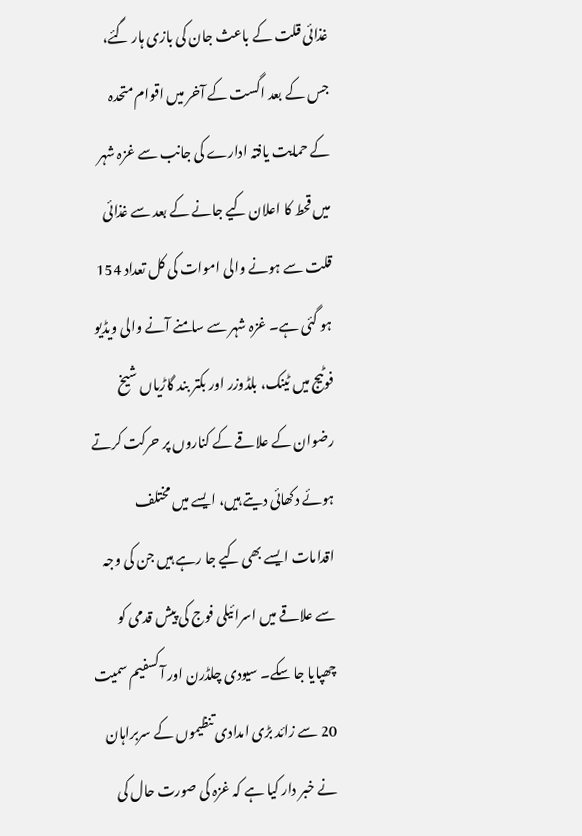غذائی قلت کے باعث جان کی بازی ہار گئے، جس کے بعد اگست کے آخر میں اقوام متحدہ کے حمایت یافتہ ادارے کی جانب سے غزہ شہر میں قحط کا اعلان کیے جانے کے بعد سے غذائی قلت سے ہونے والی اموات کی کل تعداد 154 ہو گئی ہے۔ غزہ شہر سے سامنے آنے والی ویڈیو فوٹیج میں ٹینک، بلڈوزر اور بکتر بند گاڑیاں شیخ رضوان کے علاقے کے کناروں پر حرکت کرتے ہوئے دکھائی دیتے ہیں، ایسے میں مختلف اقدامات ایسے بھی کیے جا رہے ہیں جن کی وجہ سے علاقے میں اسرائیلی فوج کی پیش قدمی کو چھپایا جا سکے۔ سیودی چلڈرن اور آکسفیم سمیت 20 سے زائد بڑی امدادی تنظیموں کے سربراہان نے خبر دار کیا ہے کہ غزہ کی صورت حال کی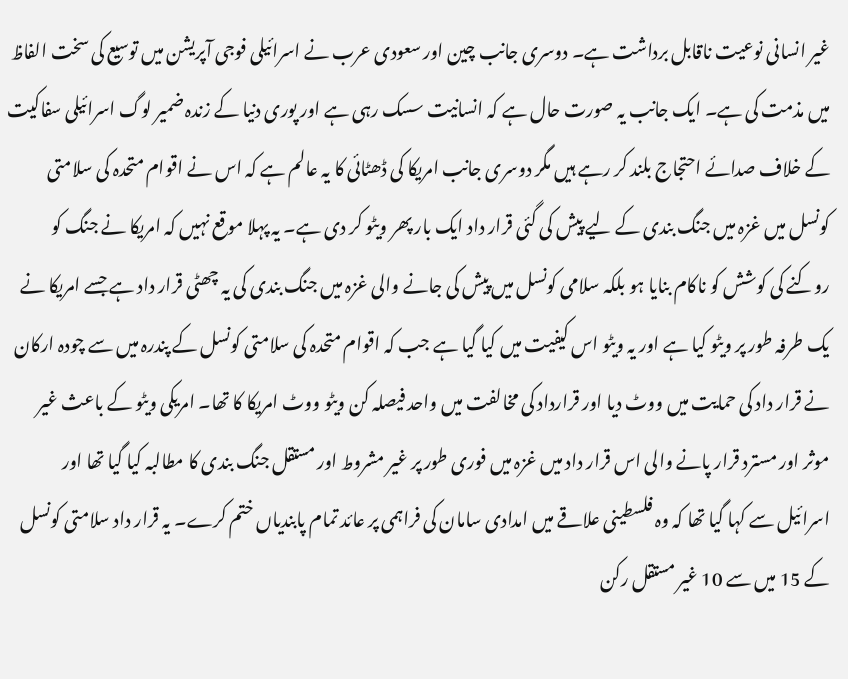غیر انسانی نوعیت ناقابل برداشت ہے۔ دوسری جانب چین اور سعودی عرب نے اسرائیلی فوجی آپریشن میں توسیع کی سخت الفاظ میں مذمت کی ہے۔ ایک جانب یہ صورت حال ہے کہ انسانیت سسک رہی ہے اور پوری دنیا کے زندہ ضمیر لوگ اسرائیلی سفاکیت کے خلاف صدائے احتجاج بلند کر رہے ہیں مگر دوسری جانب امریکا کی ڈھٹائی کا یہ عالم ہے کہ اس نے اقوام متحدہ کی سلامتی کونسل میں غزہ میں جنگ بندی کے لیے پیش کی گئی قرار داد ایک بار پھر ویٹو کر دی ہے۔ یہ پہلا موقع نہیں کہ امریکا نے جنگ کو روکنے کی کوشش کو ناکام بنایا ہو بلکہ سلامی کونسل میں پیش کی جانے والی غزہ میں جنگ بندی کی یہ چھٹی قرار داد ہے جسے امریکا نے یک طرفہ طور پر ویٹو کیا ہے اور یہ ویٹو اس کیفیت میں کیا گیا ہے جب کہ اقوام متحدہ کی سلامتی کونسل کے پندرہ میں سے چودہ ارکان نے قرار داد کی حمایت میں ووٹ دیا اور قرارداد کی مخالفت میں واحد فیصلہ کن ویٹو ووٹ امریکا کا تھا۔ امریکی ویٹو کے باعث غیر موثر اور مسترد قرار پانے والی اس قرار داد میں غزہ میں فوری طور پر غیر مشروط اور مستقل جنگ بندی کا مطالبہ کیا گیا تھا اور اسرائیل سے کہا گیا تھا کہ وہ فلسطینی علاقے میں امدادی سامان کی فراہمی پر عائد تمام پابندیاں ختم کرے۔ یہ قرار داد سلامتی کونسل کے 15 میں سے 10 غیر مستقل رکن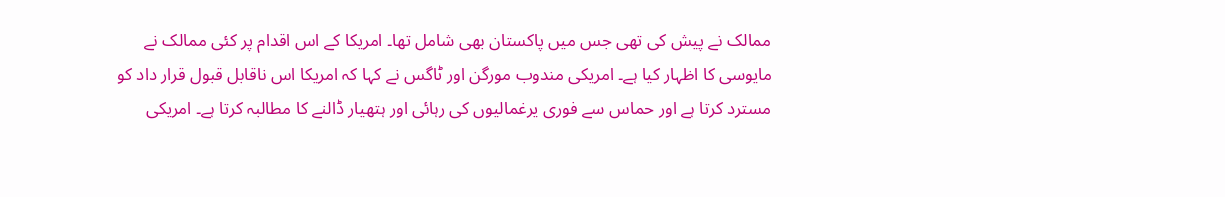ممالک نے پیش کی تھی جس میں پاکستان بھی شامل تھا۔ امریکا کے اس اقدام پر کئی ممالک نے مایوسی کا اظہار کیا ہے۔ امریکی مندوب مورگن اور ٹاگس نے کہا کہ امریکا اس ناقابل قبول قرار داد کو مسترد کرتا ہے اور حماس سے فوری یرغمالیوں کی رہائی اور ہتھیار ڈالنے کا مطالبہ کرتا ہے۔ امریکی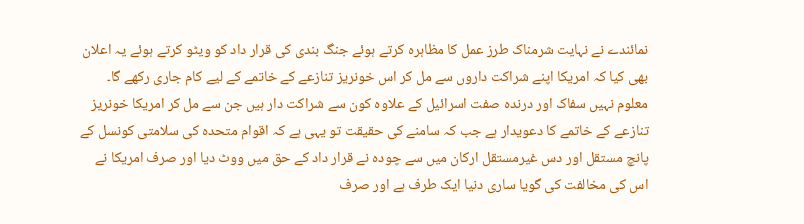نمائندے نے نہایت شرمناک طرز عمل کا مظاہرہ کرتے ہوئے جنگ بندی کی قرار داد کو ویٹو کرتے ہوئے یہ اعلان بھی کیا کہ امریکا اپنے شراکت داروں سے مل کر اس خونریز تنازعے کے خاتمے کے لیے کام جاری رکھے گا۔ معلوم نہیں سفاک اور درندہ صفت اسرائیل کے علاوہ کون سے شراکت دار ہیں جن سے مل کر امریکا خونریز تنازعے کے خاتمے کا دعویدار ہے جب کہ سامنے کی حقیقت تو یہی ہے کہ اقوام متحدہ کی سلامتی کونسل کے پانچ مستقل اور دس غیرمستقل ارکان میں سے چودہ نے قرار داد کے حق میں ووٹ دیا اور صرف امریکا نے اس کی مخالفت کی گویا ساری دنیا ایک طرف ہے اور صرف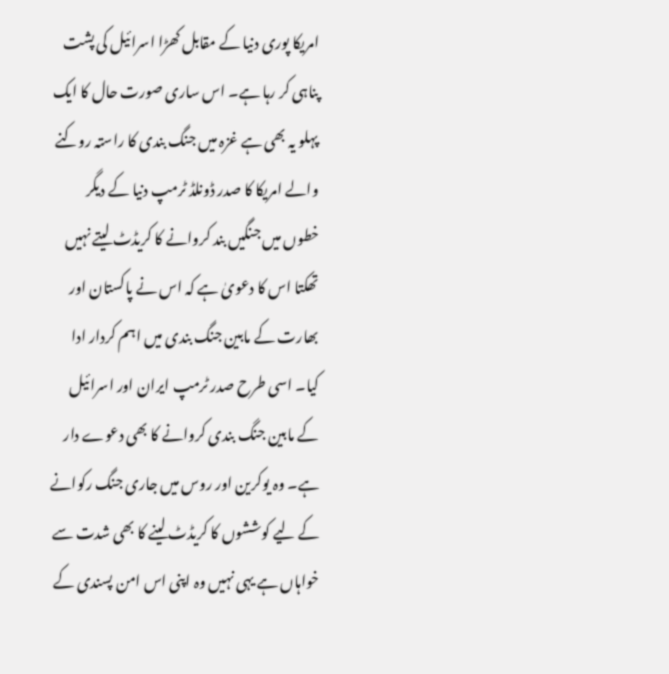امریکا پوری دنیا کے مقابل کھڑا اسرائیل کی پشت پناہی کر رہا ہے۔ اس ساری صورت حال کا ایک پہلو یہ بھی ہے غزہ میں جنگ بندی کا راستہ روکنے والے امریکا کا صدر ڈونلڈ ٹرمپ دنیا کے دیگر خطوں میں جنگیں بند کروانے کا کریڈٹ لیتے نہیں تھکتا اس کا دعویٰ ہے کہ اس نے پاکستان اور بھارت کے مابین جنگ بندی میں اہم کردار ادا کیا۔ اسی طرح صدر ٹرمپ ایران اور اسرائیل کے مابین جنگ بندی کروانے کا بھی دعوے دار ہے۔ وہ یوکرین اور روس میں جاری جنگ رکوانے کے لیے کوششوں کا کریڈٹ لینے کا بھی شدت سے خواہاں ہے یہی نہیں وہ اپنی اس امن پسندی کے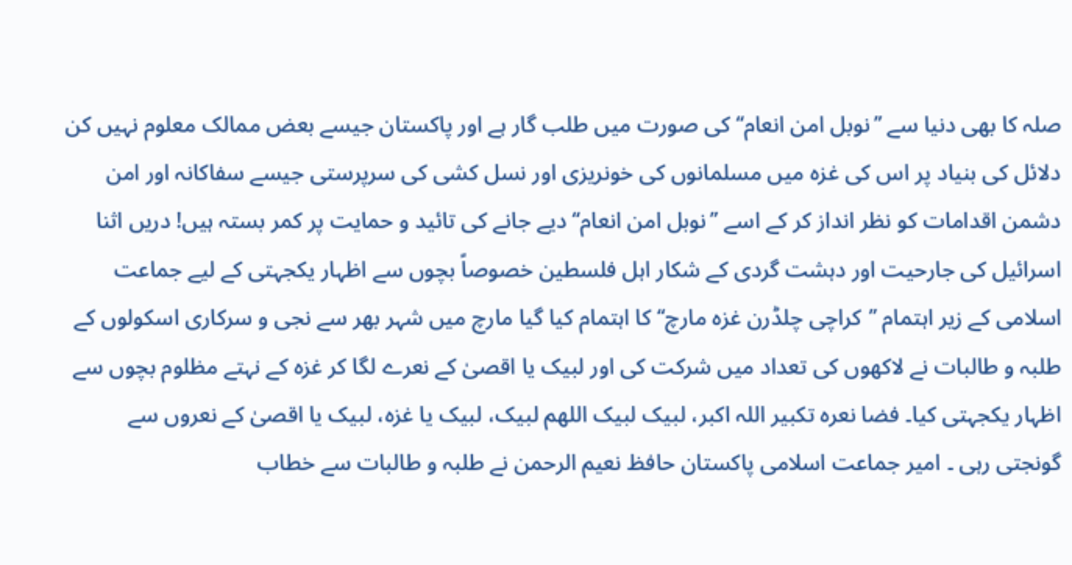صلہ کا بھی دنیا سے ’’نوبل امن انعام‘‘ کی صورت میں طلب گار ہے اور پاکستان جیسے بعض ممالک معلوم نہیں کن دلائل کی بنیاد پر اس کی غزہ میں مسلمانوں کی خونریزی اور نسل کشی کی سرپرستی جیسے سفاکانہ اور امن دشمن اقدامات کو نظر انداز کر کے اسے ’’نوبل امن انعام‘‘ دیے جانے کی تائید و حمایت پر کمر بستہ ہیں! دریں اثنا اسرائیل کی جارحیت اور دہشت گردی کے شکار اہل فلسطین خصوصاً بچوں سے اظہار یکجہتی کے لیے جماعت اسلامی کے زیر اہتمام ’’کراچی چلڈرن غزہ مارچ‘‘ کا اہتمام کیا گیا مارچ میں شہر بھر سے نجی و سرکاری اسکولوں کے طلبہ و طالبات نے لاکھوں کی تعداد میں شرکت کی اور لبیک یا اقصیٰ کے نعرے لگا کر غزہ کے نہتے مظلوم بچوں سے اظہار یکجہتی کیا۔ فضا نعرہ تکبیر اللہ اکبر، لبیک لبیک اللھم لبیک، لبیک یا غزہ، لبیک یا اقصیٰ کے نعروں سے گونجتی رہی ۔ امیر جماعت اسلامی پاکستان حافظ نعیم الرحمن نے طلبہ و طالبات سے خطاب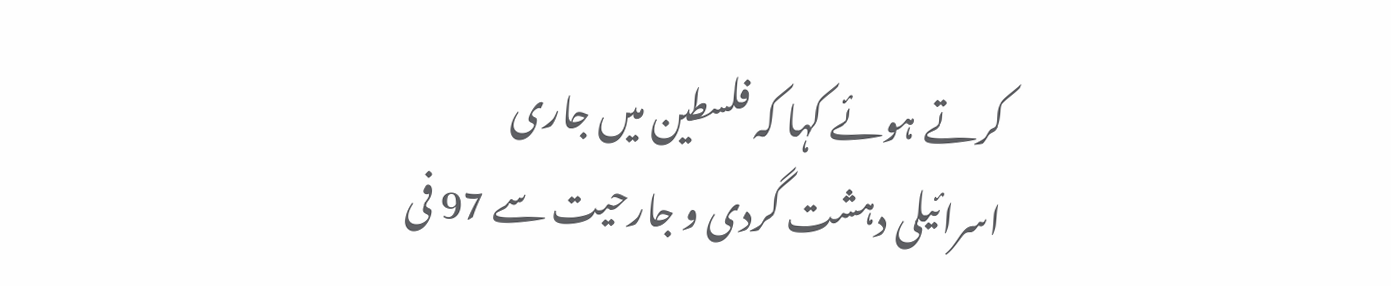کرتے ہوئے کہا کہ فلسطین میں جاری اسرائیلی دہشت گردی و جارحیت سے 97 فی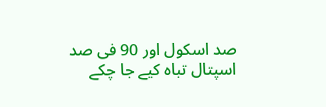صد اسکول اور 90 فی صد اسپتال تباہ کیے جا چکے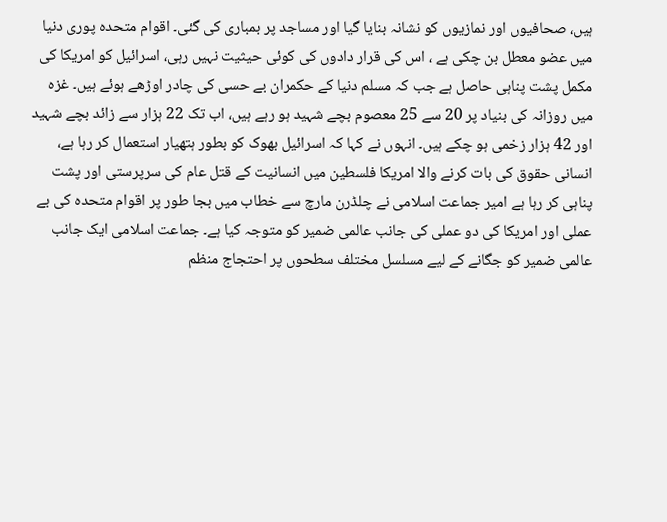ہیں، صحافیوں اور نمازیوں کو نشانہ بنایا گیا اور مساجد پر بمباری کی گئی۔ اقوام متحدہ پوری دنیا میں عضو معطل بن چکی ہے ، اس کی قرار دادوں کی کوئی حیثیت نہیں رہی، اسرائیل کو امریکا کی مکمل پشت پناہی حاصل ہے جب کہ مسلم دنیا کے حکمران بے حسی کی چادر اوڑھے ہوئے ہیں۔ غزہ میں روزانہ کی بنیاد پر 20 سے 25 معصوم بچے شہید ہو رہے ہیں، اب تک 22 ہزار سے زائد بچے شہید اور 42 ہزار زخمی ہو چکے ہیں۔ انہوں نے کہا کہ اسرائیل بھوک کو بطور ہتھیار استعمال کر رہا ہے، انسانی حقوق کی بات کرنے والا امریکا فلسطین میں انسانیت کے قتل عام کی سرپرستی اور پشت پناہی کر رہا ہے امیر جماعت اسلامی نے چلڈرن مارچ سے خطاب میں بجا طور پر اقوام متحدہ کی بے عملی اور امریکا کی دو عملی کی جانب عالمی ضمیر کو متوجہ کیا ہے۔ جماعت اسلامی ایک جانب عالمی ضمیر کو جگانے کے لیے مسلسل مختلف سطحوں پر احتجاج منظم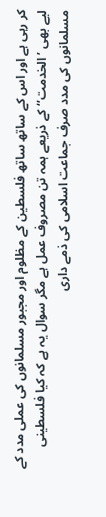کر رہی ہے اور اس کے ساتھ ساتھ فلسطین کے مظلوم اور مجبور مسلمانوں کی عملی مدد کے لیے بھی ’الخدمت‘‘ کے ذریعے ہمہ تن مصروف عمل ہے مگر سوال یہ ہے کہ کیا فلسطینی مسلمانوں کی مدد صرف جماعت اسلامی کی ذمے داری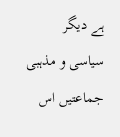ہے دیگر سیاسی و مذہبی جماعتیں اس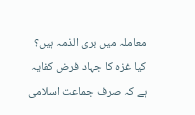معاملہ میں بری الذمہ ہیں؟ کیا غزہ کا جہاد فرض کفایہ ہے کہ صرف جماعت اسلامی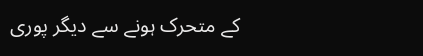کے متحرک ہونے سے دیگر پوری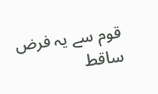قوم سے یہ فرض ساقط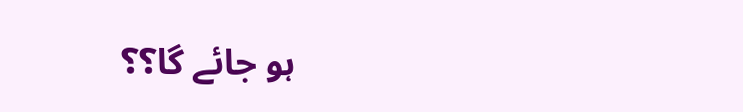ہو جائے گا؟؟